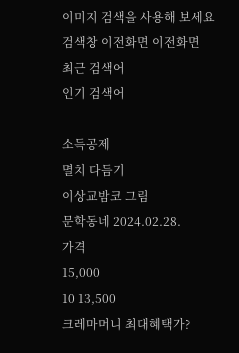이미지 검색을 사용해 보세요
검색창 이전화면 이전화면
최근 검색어
인기 검색어

소득공제
멸치 다듬기
이상교밤코 그림
문학동네 2024.02.28.
가격
15,000
10 13,500
크레마머니 최대혜택가?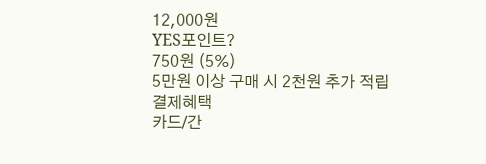12,000원
YES포인트?
750원 (5%)
5만원 이상 구매 시 2천원 추가 적립
결제혜택
카드/간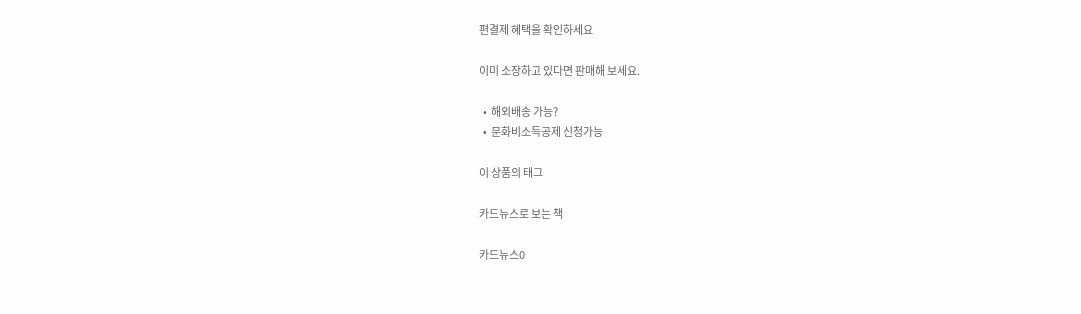편결제 혜택을 확인하세요

이미 소장하고 있다면 판매해 보세요.

  •  해외배송 가능?
  •  문화비소득공제 신청가능

이 상품의 태그

카드뉴스로 보는 책

카드뉴스0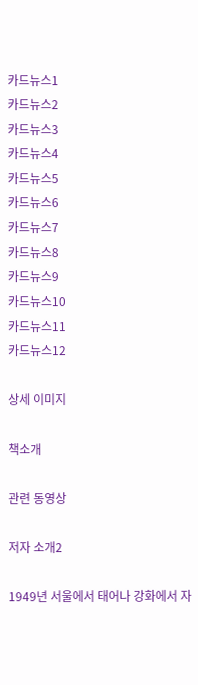카드뉴스1
카드뉴스2
카드뉴스3
카드뉴스4
카드뉴스5
카드뉴스6
카드뉴스7
카드뉴스8
카드뉴스9
카드뉴스10
카드뉴스11
카드뉴스12

상세 이미지

책소개

관련 동영상

저자 소개2

1949년 서울에서 태어나 강화에서 자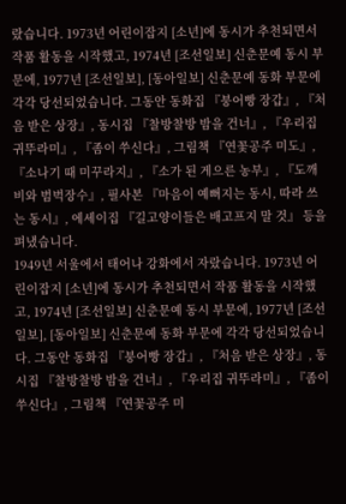랐습니다. 1973년 어린이잡지 [소년]에 동시가 추천되면서 작품 활동을 시작했고, 1974년 [조선일보] 신춘문예 동시 부문에, 1977년 [조선일보], [동아일보] 신춘문예 동화 부문에 각각 당선되었습니다. 그동안 동화집 『붕어빵 장갑』, 『처음 받은 상장』, 동시집 『찰방찰방 밤을 건너』, 『우리집 귀뚜라미』, 『좀이 쑤신다』, 그림책 『연꽃공주 미도』, 『소나기 때 미꾸라지』, 『소가 된 게으른 농부』, 『도깨비와 범벅장수』, 필사본 『마음이 예뻐지는 동시, 따라 쓰는 동시』, 에세이집 『길고양이들은 배고프지 말 것』 등을 펴냈습니다.
1949년 서울에서 태어나 강화에서 자랐습니다. 1973년 어린이잡지 [소년]에 동시가 추천되면서 작품 활동을 시작했고, 1974년 [조선일보] 신춘문예 동시 부문에, 1977년 [조선일보], [동아일보] 신춘문예 동화 부문에 각각 당선되었습니다. 그동안 동화집 『붕어빵 장갑』, 『처음 받은 상장』, 동시집 『찰방찰방 밤을 건너』, 『우리집 귀뚜라미』, 『좀이 쑤신다』, 그림책 『연꽃공주 미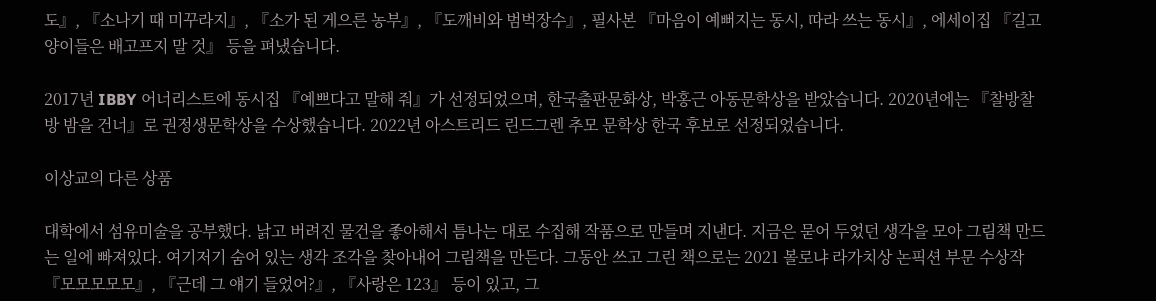도』, 『소나기 때 미꾸라지』, 『소가 된 게으른 농부』, 『도깨비와 범벅장수』, 필사본 『마음이 예뻐지는 동시, 따라 쓰는 동시』, 에세이집 『길고양이들은 배고프지 말 것』 등을 펴냈습니다.

2017년 IBBY 어너리스트에 동시집 『예쁘다고 말해 줘』가 선정되었으며, 한국출판문화상, 박홍근 아동문학상을 받았습니다. 2020년에는 『찰방찰방 밤을 건너』로 권정생문학상을 수상했습니다. 2022년 아스트리드 린드그렌 추모 문학상 한국 후보로 선정되었습니다.

이상교의 다른 상품

대학에서 섬유미술을 공부했다. 낡고 버려진 물건을 좋아해서 틈나는 대로 수집해 작품으로 만들며 지낸다. 지금은 묻어 두었던 생각을 모아 그림책 만드는 일에 빠져있다. 여기저기 숨어 있는 생각 조각을 찾아내어 그림책을 만든다. 그동안 쓰고 그린 책으로는 2021 볼로냐 라가치상 논픽션 부문 수상작 『모모모모모』, 『근데 그 얘기 들었어?』, 『사랑은 123』 등이 있고, 그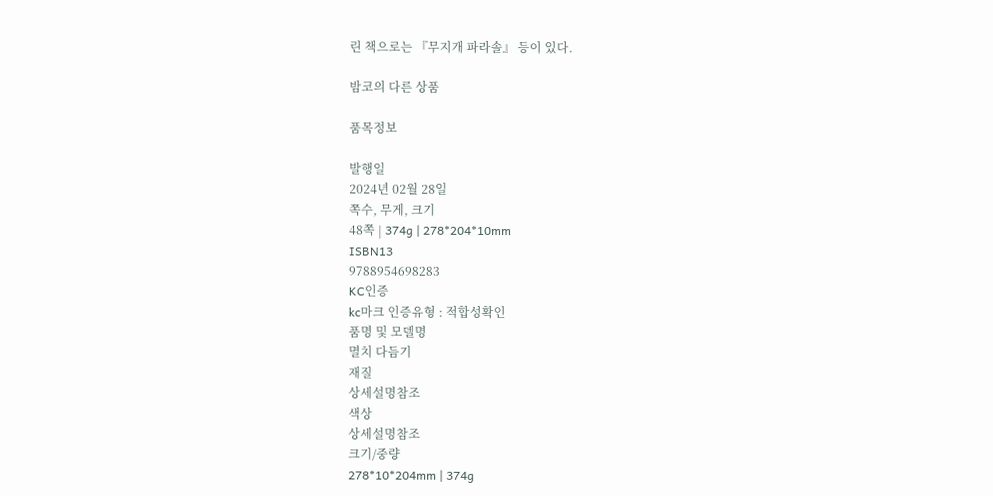린 책으로는 『무지개 파라솔』 등이 있다.

밤코의 다른 상품

품목정보

발행일
2024년 02월 28일
쪽수, 무게, 크기
48쪽 | 374g | 278*204*10mm
ISBN13
9788954698283
KC인증
kc마크 인증유형 : 적합성확인
품명 및 모델명
멸치 다듬기
재질
상세설명참조
색상
상세설명참조
크기/중량
278*10*204mm | 374g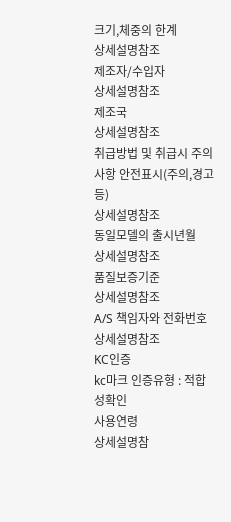크기,체중의 한계
상세설명참조
제조자/수입자
상세설명참조
제조국
상세설명참조
취급방법 및 취급시 주의사항 안전표시(주의,경고 등)
상세설명참조
동일모델의 출시년월
상세설명참조
품질보증기준
상세설명참조
A/S 책임자와 전화번호
상세설명참조
KC인증
kc마크 인증유형 : 적합성확인
사용연령
상세설명참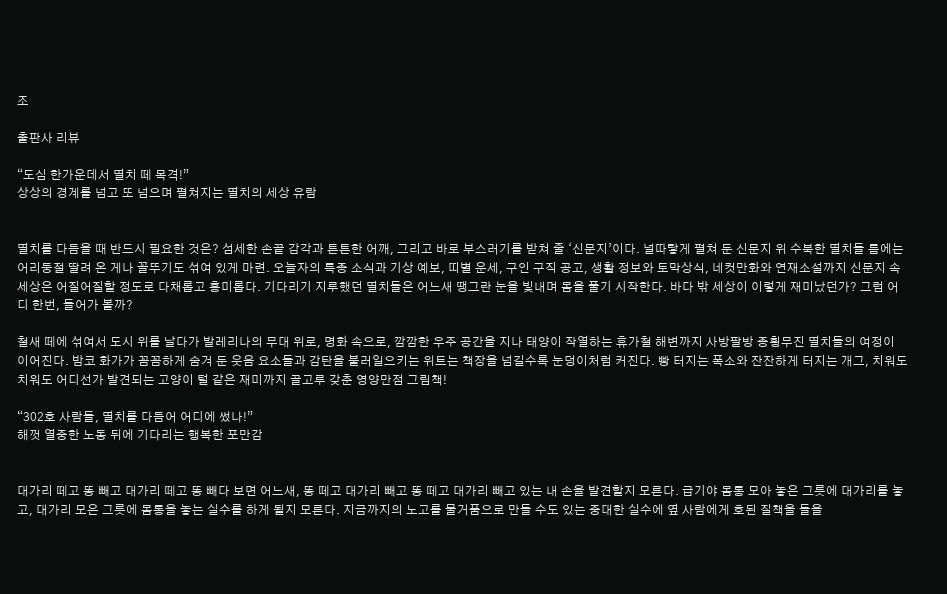조

출판사 리뷰

“도심 한가운데서 멸치 떼 목격!”
상상의 경계를 넘고 또 넘으며 펼쳐지는 멸치의 세상 유람


멸치를 다듬을 때 반드시 필요한 것은? 섬세한 손끝 감각과 튼튼한 어깨, 그리고 바로 부스러기를 받쳐 줄 ‘신문지’이다. 널따랗게 펼쳐 둔 신문지 위 수북한 멸치들 틈에는 어리둥절 딸려 온 게나 꼴뚜기도 섞여 있게 마련. 오늘자의 특종 소식과 기상 예보, 띠별 운세, 구인 구직 공고, 생활 정보와 토막상식, 네컷만화와 연재소설까지 신문지 속 세상은 어질어질할 정도로 다채롭고 흥미롭다. 기다리기 지루했던 멸치들은 어느새 땡그란 눈을 빛내며 몸을 풀기 시작한다. 바다 밖 세상이 이렇게 재미났던가? 그럼 어디 한번, 들어가 볼까?

철새 떼에 섞여서 도시 위를 날다가 발레리나의 무대 위로, 명화 속으로, 깜깜한 우주 공간을 지나 태양이 작열하는 휴가철 해변까지 사방팔방 종횡무진 멸치들의 여정이 이어진다. 밤코 화가가 꼼꼼하게 숨겨 둔 웃음 요소들과 감탄을 불러일으키는 위트는 책장을 넘길수록 눈덩이처럼 커진다. 빵 터지는 폭소와 잔잔하게 터지는 개그, 치워도 치워도 어디선가 발견되는 고양이 털 같은 재미까지 골고루 갖춘 영양만점 그림책!

“302호 사람들, 멸치를 다듬어 어디에 썼나!”
해껏 열중한 노동 뒤에 기다리는 행복한 포만감


대가리 떼고 똥 빼고 대가리 떼고 똥 빼다 보면 어느새, 똥 떼고 대가리 빼고 똥 떼고 대가리 빼고 있는 내 손을 발견할지 모른다. 급기야 몸통 모아 놓은 그릇에 대가리를 놓고, 대가리 모은 그릇에 몸통을 놓는 실수를 하게 될지 모른다. 지금까지의 노고를 물거품으로 만들 수도 있는 중대한 실수에 옆 사람에게 호된 질책을 들을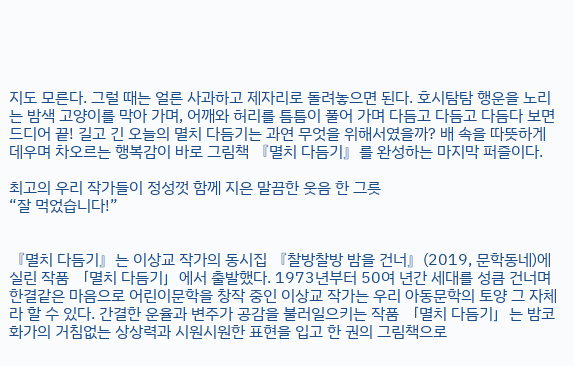지도 모른다. 그럴 때는 얼른 사과하고 제자리로 돌려놓으면 된다. 호시탐탐 행운을 노리는 밤색 고양이를 막아 가며, 어깨와 허리를 틈틈이 풀어 가며 다듬고 다듬고 다듬다 보면 드디어 끝! 길고 긴 오늘의 멸치 다듬기는 과연 무엇을 위해서였을까? 배 속을 따뜻하게 데우며 차오르는 행복감이 바로 그림책 『멸치 다듬기』를 완성하는 마지막 퍼즐이다.

최고의 우리 작가들이 정성껏 함께 지은 말끔한 웃음 한 그릇
“잘 먹었습니다!”


『멸치 다듬기』는 이상교 작가의 동시집 『찰방찰방 밤을 건너』(2019, 문학동네)에 실린 작품 「멸치 다듬기」에서 출발했다. 1973년부터 50여 년간 세대를 성큼 건너며 한결같은 마음으로 어린이문학을 창작 중인 이상교 작가는 우리 아동문학의 토양 그 자체라 할 수 있다. 간결한 운율과 변주가 공감을 불러일으키는 작품 「멸치 다듬기」는 밤코 화가의 거침없는 상상력과 시원시원한 표현을 입고 한 권의 그림책으로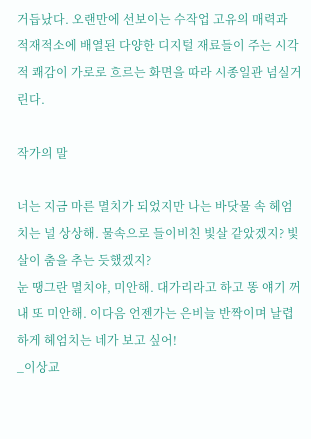거듭났다. 오랜만에 선보이는 수작업 고유의 매력과 적재적소에 배열된 다양한 디지털 재료들이 주는 시각적 쾌감이 가로로 흐르는 화면을 따라 시종일관 넘실거린다.

작가의 말

너는 지금 마른 멸치가 되었지만 나는 바닷물 속 헤엄치는 널 상상해. 물속으로 들이비친 빛살 같았겠지? 빛살이 춤을 추는 듯했겠지?
눈 땡그란 멸치야, 미안해. 대가리라고 하고 똥 얘기 꺼내 또 미안해. 이다음 언젠가는 은비늘 반짝이며 날렵하게 헤엄치는 네가 보고 싶어!
_이상교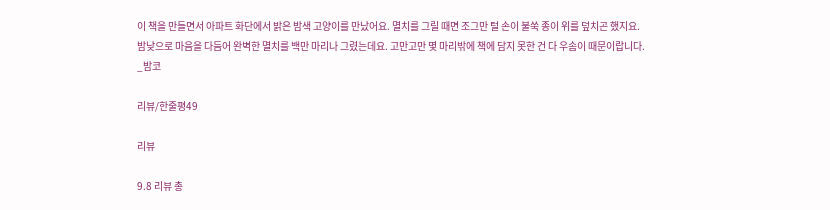이 책을 만들면서 아파트 화단에서 밝은 밤색 고양이를 만났어요. 멸치를 그릴 때면 조그만 털 손이 불쑥 종이 위를 덮치곤 했지요.
밤낮으로 마음을 다듬어 완벽한 멸치를 백만 마리나 그렸는데요. 고만고만 몇 마리밖에 책에 담지 못한 건 다 우솜이 때문이랍니다.
_밤코

리뷰/한줄평49

리뷰

9.8 리뷰 총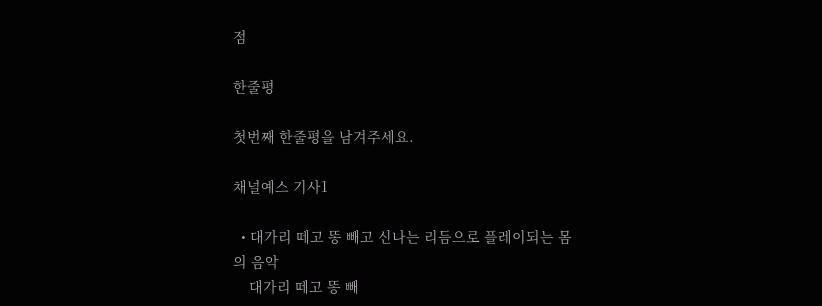점

한줄평

첫번째 한줄평을 남겨주세요.

채널예스 기사1

  • 대가리 떼고 똥 빼고 신나는 리듬으로 플레이되는 몸의 음악
    대가리 떼고 똥 빼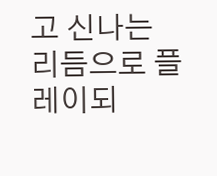고 신나는 리듬으로 플레이되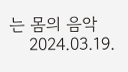는 몸의 음악
    2024.03.19.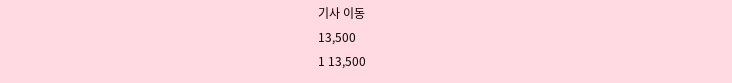기사 이동
13,500
1 13,500